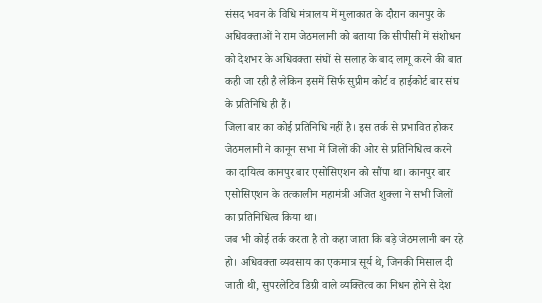संसद भवन के विधि मंत्रालय में मुलाकात के दौरान कानपुर के अधिवक्ताओं ने राम जेठमलानी को बताया कि सीपीसी में संशोधन को देशभर के अधिवक्ता संघों से सलाह के बाद लागू करने की बात कही जा रही है लेकिन इसमें सिर्फ सुप्रीम कोर्ट व हाईकोर्ट बार संघ के प्रतिनिधि ही हैं।
जिला बार का कोई प्रतिनिधि नहीं है। इस तर्क से प्रभावित होकर जेठमलानी ने कानून सभा में जिलों की ओर से प्रतिनिधित्व करने का दायित्व कानपुर बार एसोसिएशन को सौंपा था। कानपुर बार एसोसिएशन के तत्कालीन महामंत्री अजित शुक्ला ने सभी जिलों का प्रतिनिधित्व किया था।
जब भी कोई तर्क करता है तो कहा जाता कि बड़े जेठमलानी बन रहे हो। अधिवक्ता व्यवसाय का एकमात्र सूर्य थे, जिनकी मिसाल दी जाती थी, सुपरलेटिव डिग्री वाले व्यक्तित्व का निधन होने से देश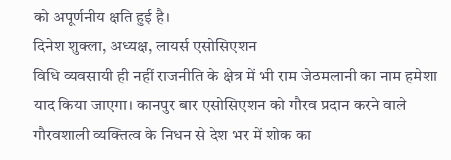को अपूर्णनीय क्षति हुई है।
दिनेश शुक्ला, अध्यक्ष, लायर्स एसोसिएशन
विधि व्यवसायी ही नहीं राजनीति के क्षेत्र में भी राम जेठमलानी का नाम हमेशा याद किया जाएगा। कानपुर बार एसोसिएशन को गौरव प्रदान करने वाले गौरवशाली व्यक्तित्व के निधन से देश भर में शोक का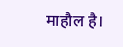माहौल है।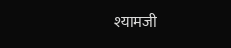श्यामजी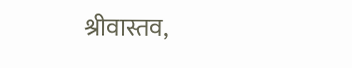श्रीवास्तव,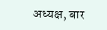अध्यक्ष, बार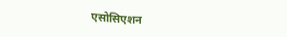एसोसिएशन